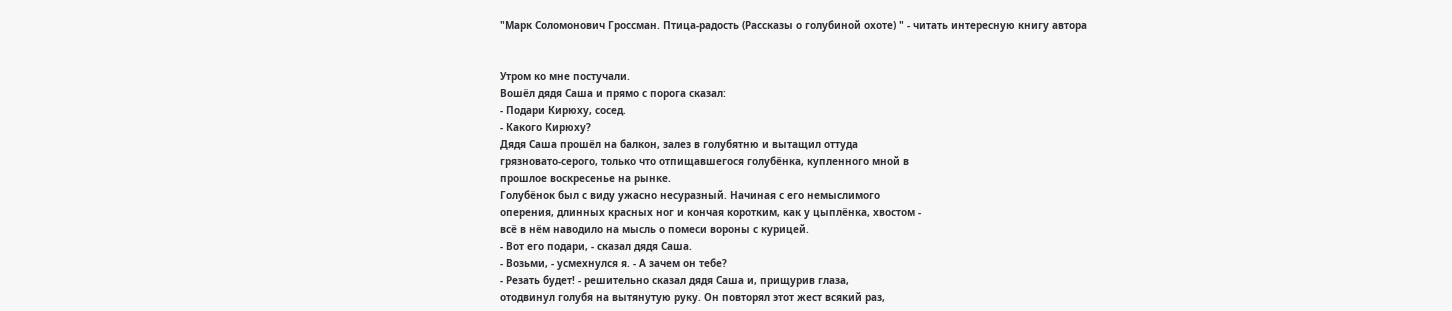"Марк Соломонович Гроссман. Птица-радость (Рассказы о голубиной охоте) " - читать интересную книгу автора


Утром ко мне постучали.
Вошёл дядя Саша и прямо с порога сказал:
- Подари Кирюху, сосед.
- Какого Кирюху?
Дядя Саша прошёл на балкон, залез в голубятню и вытащил оттуда
грязновато-серого, только что отпищавшегося голубёнка, купленного мной в
прошлое воскресенье на рынке.
Голубёнок был с виду ужасно несуразный. Начиная с его немыслимого
оперения, длинных красных ног и кончая коротким, как у цыплёнка, хвостом -
всё в нём наводило на мысль о помеси вороны с курицей.
- Вот его подари, - сказал дядя Саша.
- Возьми, - усмехнулся я. - А зачем он тебе?
- Резать будет! - решительно сказал дядя Саша и, прищурив глаза,
отодвинул голубя на вытянутую руку. Он повторял этот жест всякий раз,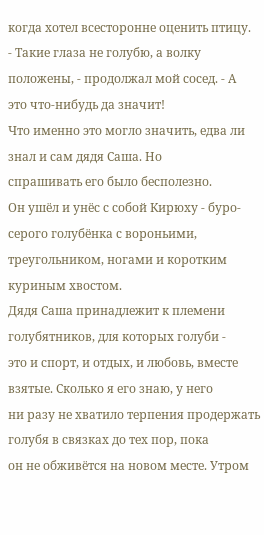когда хотел всесторонне оценить птицу.
- Такие глаза не голубю, а волку положены, - продолжал мой сосед. - А
это что-нибудь да значит!
Что именно это могло значить, едва ли знал и сам дядя Саша. Но
спрашивать его было бесполезно.
Он ушёл и унёс с собой Кирюху - буро-серого голубёнка с вороньими,
треугольником, ногами и коротким куриным хвостом.
Дядя Саша принадлежит к племени голубятников, для которых голуби -
это и спорт, и отдых, и любовь, вместе взятые. Сколько я его знаю, у него
ни разу не хватило терпения продержать голубя в связках до тех пор, пока
он не обживётся на новом месте. Утром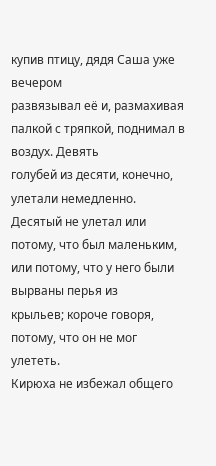купив птицу, дядя Саша уже вечером
развязывал её и, размахивая палкой с тряпкой, поднимал в воздух. Девять
голубей из десяти, конечно, улетали немедленно. Десятый не улетал или
потому, что был маленьким, или потому, что у него были вырваны перья из
крыльев; короче говоря, потому, что он не мог улететь.
Кирюха не избежал общего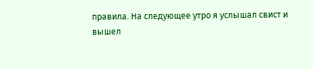правила. На следующее утро я услышал свист и
вышел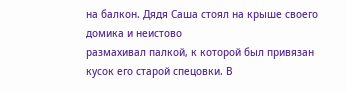на балкон. Дядя Саша стоял на крыше своего домика и неистово
размахивал палкой, к которой был привязан кусок его старой спецовки. В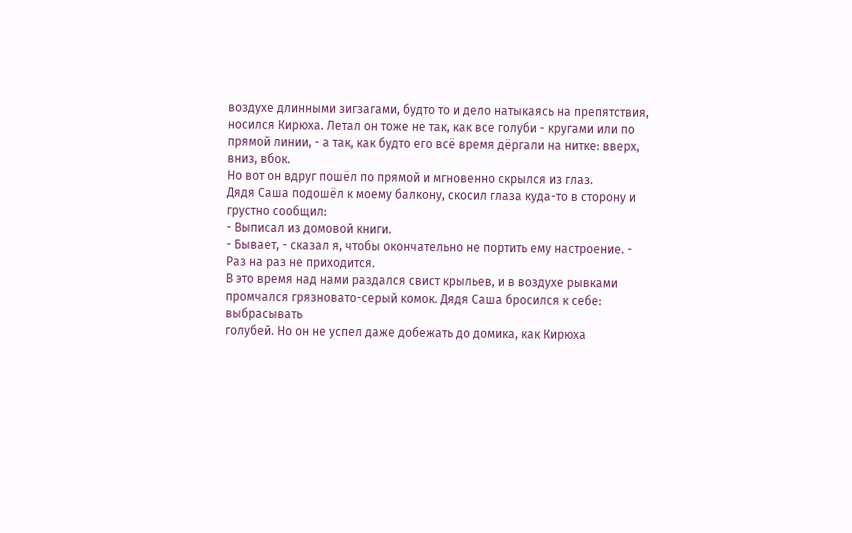воздухе длинными зигзагами, будто то и дело натыкаясь на препятствия,
носился Кирюха. Летал он тоже не так, как все голуби - кругами или по
прямой линии, - а так, как будто его всё время дёргали на нитке: вверх,
вниз, вбок.
Но вот он вдруг пошёл по прямой и мгновенно скрылся из глаз.
Дядя Саша подошёл к моему балкону, скосил глаза куда-то в сторону и
грустно сообщил:
- Выписал из домовой книги.
- Бывает, - сказал я, чтобы окончательно не портить ему настроение. -
Раз на раз не приходится.
В это время над нами раздался свист крыльев, и в воздухе рывками
промчался грязновато-серый комок. Дядя Саша бросился к себе: выбрасывать
голубей. Но он не успел даже добежать до домика, как Кирюха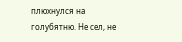плюхнулся на
голубятню. Не сел, не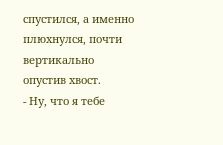спустился, а именно плюхнулся, почти вертикально
опустив хвост.
- Ну, что я тебе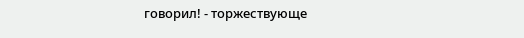говорил! - торжествующе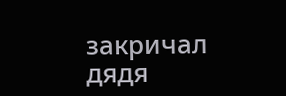закричал дядя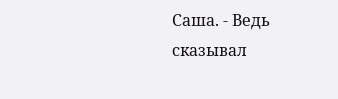Саша. - Ведь
сказывал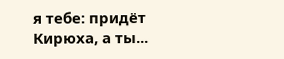я тебе: придёт Кирюха, а ты...